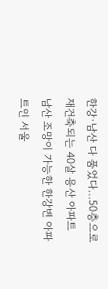한강·남산 다 품었다…50층으로 재건축되는 40살 용산 아파트
남산 조망이 가능한 한강변 아파트인 서울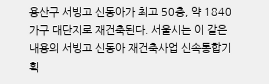용산구 서빙고 신동아가 최고 50층, 약 1840가구 대단지로 재건축된다. 서울시는 이 같은 내용의 서빙고 신동아 재건축사업 신속통합기획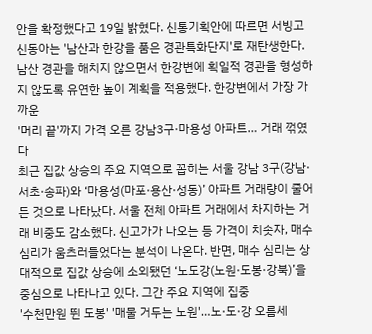안을 확정했다고 19일 밝혔다. 신통기획안에 따르면 서빙고 신동아는 '남산과 한강을 품은 경관특화단지'로 재탄생한다. 남산 경관을 해치지 않으면서 한강변에 획일적 경관을 형성하지 않도록 유연한 높이 계획을 적용했다. 한강변에서 가장 가까운
'머리 끝'까지 가격 오른 강남3구·마용성 아파트… 거래 꺾였다
최근 집값 상승의 주요 지역으로 꼽히는 서울 강남 3구(강남·서초·송파)와 ‘마용성(마포·용산·성동)’ 아파트 거래량이 줄어든 것으로 나타났다. 서울 전체 아파트 거래에서 차지하는 거래 비중도 감소했다. 신고가가 나오는 등 가격이 치솟자, 매수 심리가 움츠러들었다는 분석이 나온다. 반면, 매수 심리는 상대적으로 집값 상승에 소외됐던 ‘노도강(노원·도봉·강북)’을 중심으로 나타나고 있다. 그간 주요 지역에 집중
'수천만원 뛴 도봉' '매물 거두는 노원'…노·도·강 오름세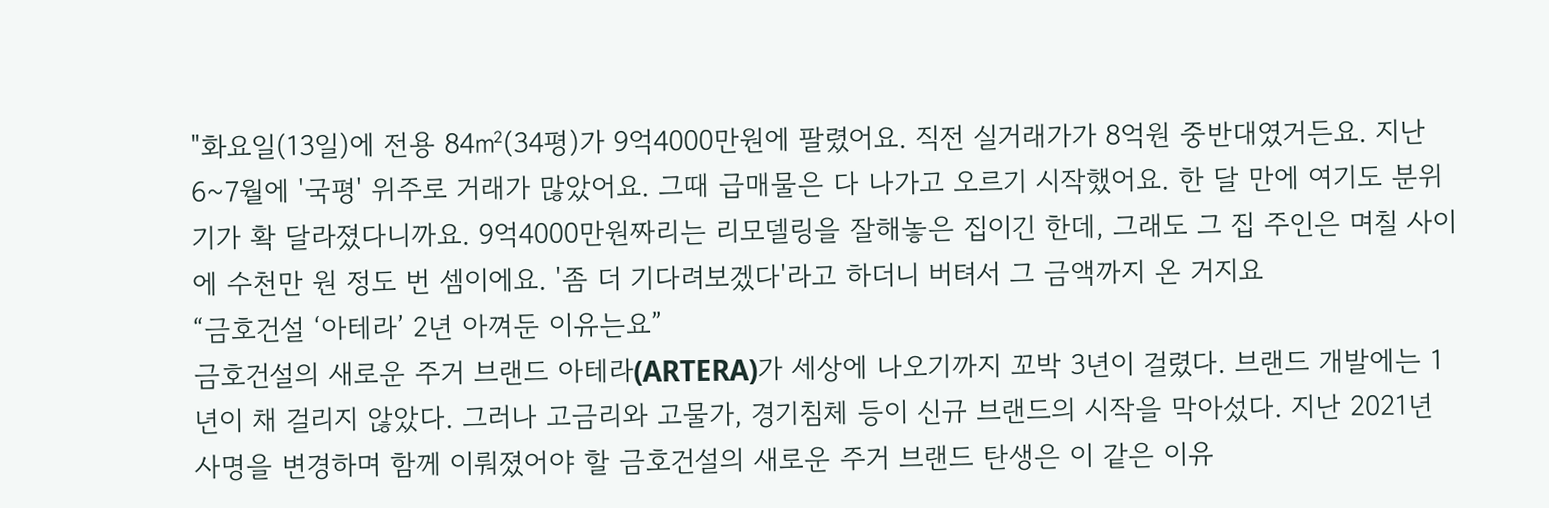"화요일(13일)에 전용 84㎡(34평)가 9억4000만원에 팔렸어요. 직전 실거래가가 8억원 중반대였거든요. 지난 6~7월에 '국평' 위주로 거래가 많았어요. 그때 급매물은 다 나가고 오르기 시작했어요. 한 달 만에 여기도 분위기가 확 달라졌다니까요. 9억4000만원짜리는 리모델링을 잘해놓은 집이긴 한데, 그래도 그 집 주인은 며칠 사이에 수천만 원 정도 번 셈이에요. '좀 더 기다려보겠다'라고 하더니 버텨서 그 금액까지 온 거지요
“금호건설 ‘아테라’ 2년 아껴둔 이유는요”
금호건설의 새로운 주거 브랜드 아테라(ARTERA)가 세상에 나오기까지 꼬박 3년이 걸렸다. 브랜드 개발에는 1년이 채 걸리지 않았다. 그러나 고금리와 고물가, 경기침체 등이 신규 브랜드의 시작을 막아섰다. 지난 2021년 사명을 변경하며 함께 이뤄졌어야 할 금호건설의 새로운 주거 브랜드 탄생은 이 같은 이유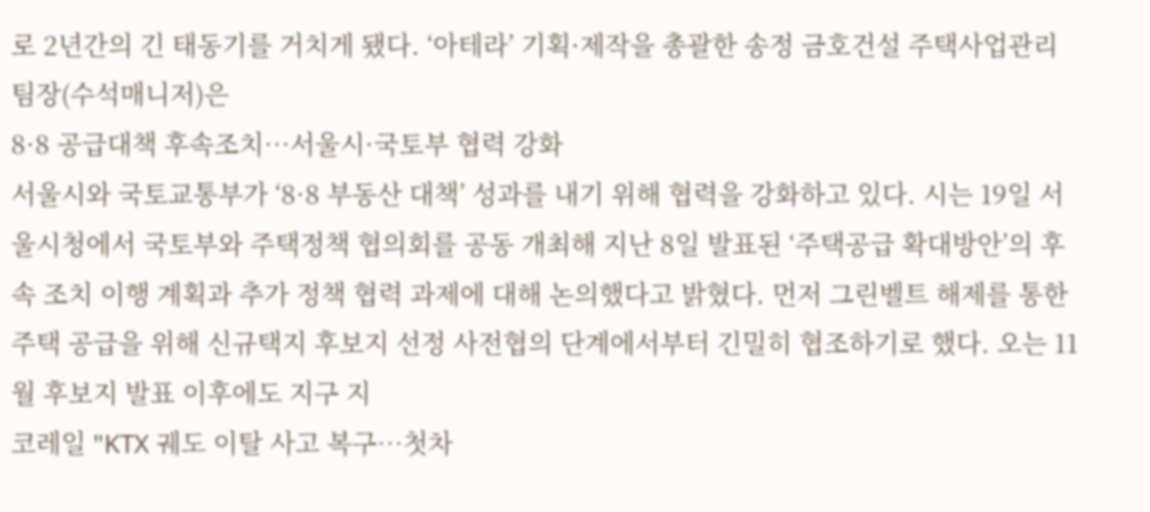로 2년간의 긴 태동기를 거치게 됐다. ‘아테라’ 기획·제작을 총괄한 송정 금호건설 주택사업관리팀장(수석매니저)은
8·8 공급대책 후속조치…서울시·국토부 협력 강화
서울시와 국토교통부가 ‘8·8 부동산 대책’ 성과를 내기 위해 협력을 강화하고 있다. 시는 19일 서울시청에서 국토부와 주택정책 협의회를 공동 개최해 지난 8일 발표된 ‘주택공급 확대방안’의 후속 조치 이행 계획과 추가 정책 협력 과제에 대해 논의했다고 밝혔다. 먼저 그린벨트 해제를 통한 주택 공급을 위해 신규택지 후보지 선정 사전협의 단계에서부터 긴밀히 협조하기로 했다. 오는 11월 후보지 발표 이후에도 지구 지
코레일 "KTX 궤도 이탈 사고 복구…첫차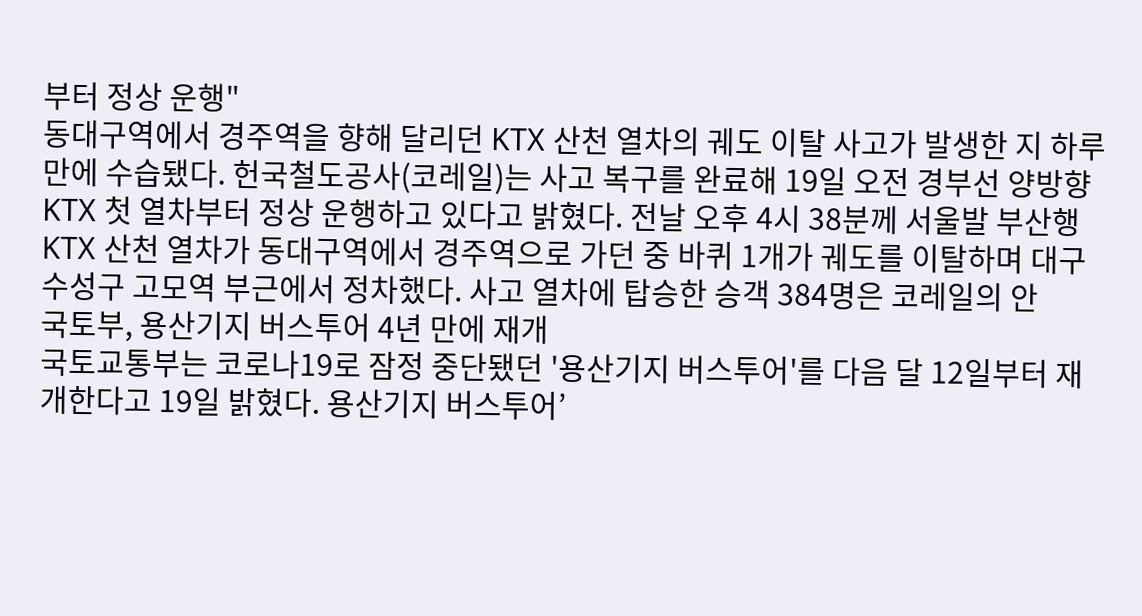부터 정상 운행"
동대구역에서 경주역을 향해 달리던 KTX 산천 열차의 궤도 이탈 사고가 발생한 지 하루 만에 수습됐다. 헌국철도공사(코레일)는 사고 복구를 완료해 19일 오전 경부선 양방향 KTX 첫 열차부터 정상 운행하고 있다고 밝혔다. 전날 오후 4시 38분께 서울발 부산행 KTX 산천 열차가 동대구역에서 경주역으로 가던 중 바퀴 1개가 궤도를 이탈하며 대구 수성구 고모역 부근에서 정차했다. 사고 열차에 탑승한 승객 384명은 코레일의 안
국토부, 용산기지 버스투어 4년 만에 재개
국토교통부는 코로나19로 잠정 중단됐던 '용산기지 버스투어'를 다음 달 12일부터 재개한다고 19일 밝혔다. 용산기지 버스투어’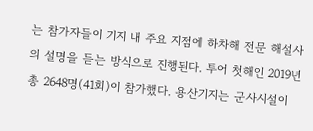는 참가자들이 기지 내 주요 지점에 하차해 전문 해설사의 설명을 듣는 방식으로 진행된다. 투어 첫해인 2019년 총 2648명(41회)이 참가했다. 용산기지는 군사시설이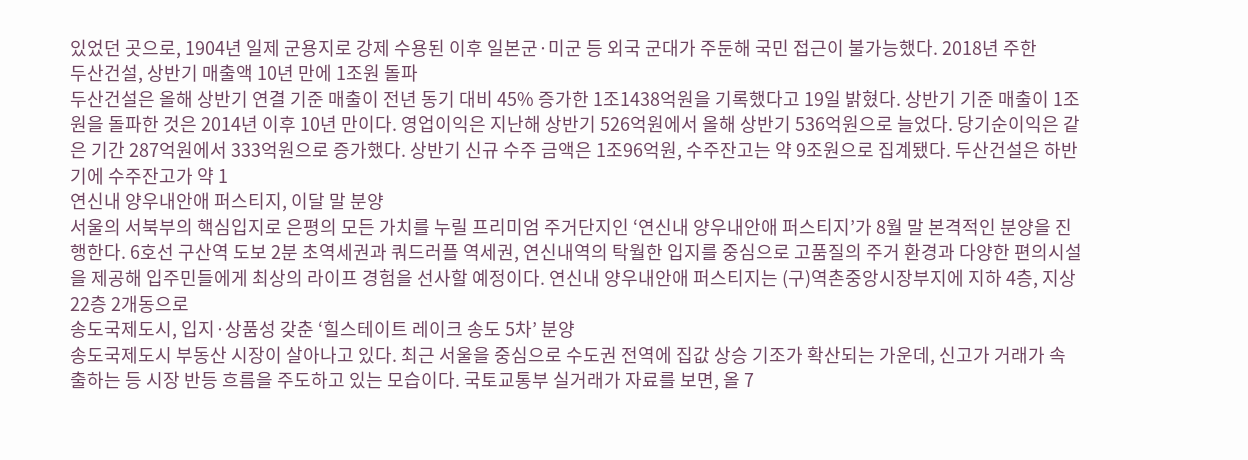있었던 곳으로, 1904년 일제 군용지로 강제 수용된 이후 일본군·미군 등 외국 군대가 주둔해 국민 접근이 불가능했다. 2018년 주한
두산건설, 상반기 매출액 10년 만에 1조원 돌파
두산건설은 올해 상반기 연결 기준 매출이 전년 동기 대비 45% 증가한 1조1438억원을 기록했다고 19일 밝혔다. 상반기 기준 매출이 1조원을 돌파한 것은 2014년 이후 10년 만이다. 영업이익은 지난해 상반기 526억원에서 올해 상반기 536억원으로 늘었다. 당기순이익은 같은 기간 287억원에서 333억원으로 증가했다. 상반기 신규 수주 금액은 1조96억원, 수주잔고는 약 9조원으로 집계됐다. 두산건설은 하반기에 수주잔고가 약 1
연신내 양우내안애 퍼스티지, 이달 말 분양
서울의 서북부의 핵심입지로 은평의 모든 가치를 누릴 프리미엄 주거단지인 ‘연신내 양우내안애 퍼스티지’가 8월 말 본격적인 분양을 진행한다. 6호선 구산역 도보 2분 초역세권과 쿼드러플 역세권, 연신내역의 탁월한 입지를 중심으로 고품질의 주거 환경과 다양한 편의시설을 제공해 입주민들에게 최상의 라이프 경험을 선사할 예정이다. 연신내 양우내안애 퍼스티지는 (구)역촌중앙시장부지에 지하 4층, 지상 22층 2개동으로
송도국제도시, 입지·상품성 갖춘 ‘힐스테이트 레이크 송도 5차’ 분양
송도국제도시 부동산 시장이 살아나고 있다. 최근 서울을 중심으로 수도권 전역에 집값 상승 기조가 확산되는 가운데, 신고가 거래가 속출하는 등 시장 반등 흐름을 주도하고 있는 모습이다. 국토교통부 실거래가 자료를 보면, 올 7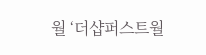월 ‘더샵퍼스트월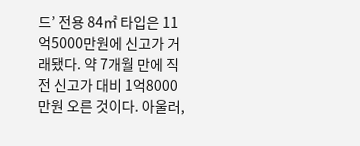드’ 전용 84㎡ 타입은 11억5000만원에 신고가 거래됐다. 약 7개월 만에 직전 신고가 대비 1억8000만원 오른 것이다. 아울러,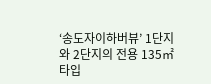‘송도자이하버뷰’ 1단지와 2단지의 전용 135㎡ 타입